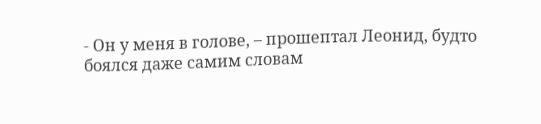- Он у меня в голове, – прошептал Леонид, будто боялся даже самим словам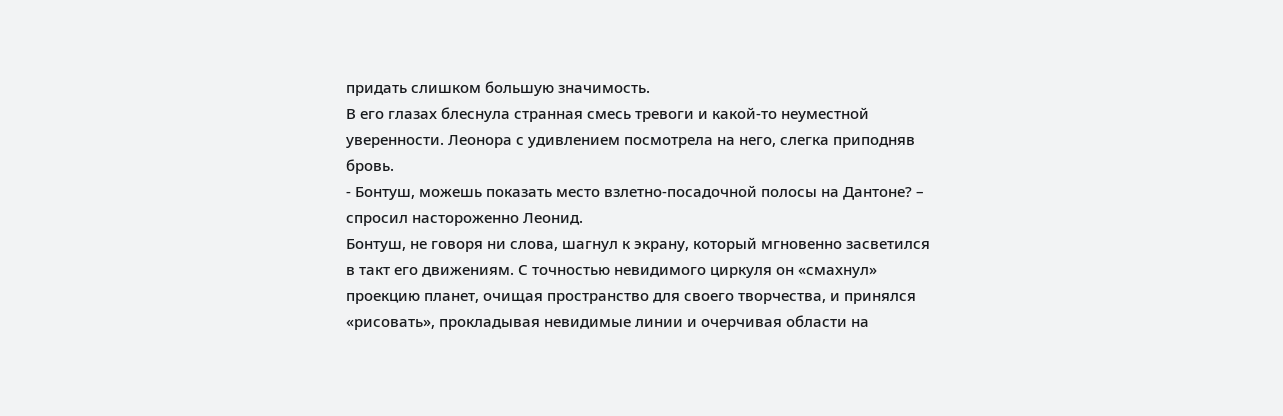придать слишком большую значимость.
В его глазах блеснула странная смесь тревоги и какой-то неуместной уверенности. Леонора с удивлением посмотрела на него, слегка приподняв бровь.
- Бонтуш, можешь показать место взлетно-посадочной полосы на Дантоне? – спросил настороженно Леонид.
Бонтуш, не говоря ни слова, шагнул к экрану, который мгновенно засветился в такт его движениям. С точностью невидимого циркуля он «смахнул» проекцию планет, очищая пространство для своего творчества, и принялся «рисовать», прокладывая невидимые линии и очерчивая области на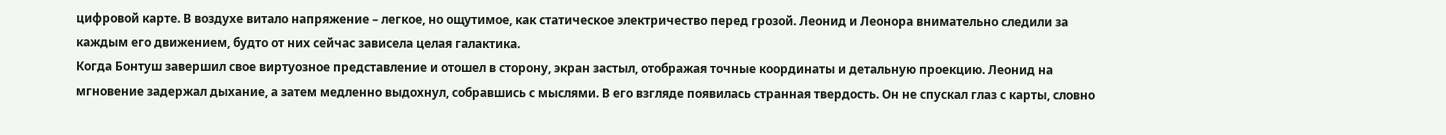цифровой карте. В воздухе витало напряжение – легкое, но ощутимое, как статическое электричество перед грозой. Леонид и Леонора внимательно следили за каждым его движением, будто от них сейчас зависела целая галактика.
Когда Бонтуш завершил свое виртуозное представление и отошел в сторону, экран застыл, отображая точные координаты и детальную проекцию. Леонид на мгновение задержал дыхание, а затем медленно выдохнул, собравшись с мыслями. В его взгляде появилась странная твердость. Он не спускал глаз с карты, словно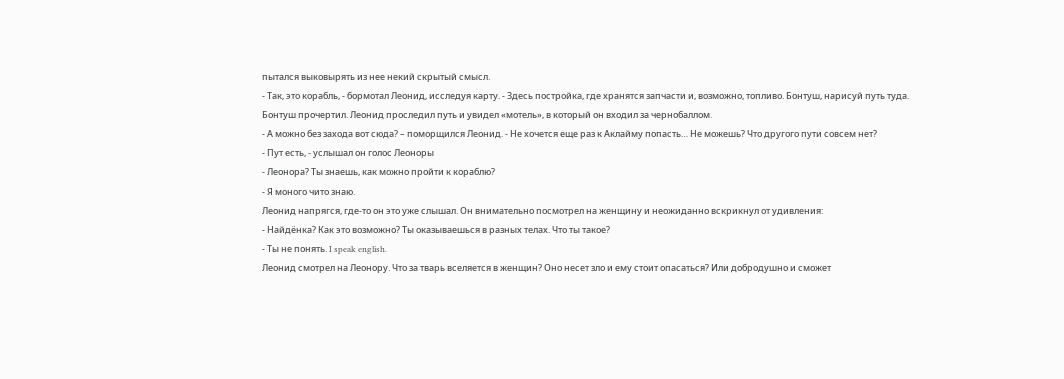пытался выковырять из нее некий скрытый смысл.
- Так, это корабль, - бормотал Леонид, исследуя карту. - Здесь постройка, где хранятся запчасти и, возможно, топливо. Бонтуш, нарисуй путь туда.
Бонтуш прочертил. Леонид проследил путь и увидел «мотель», в который он входил за чернобаллом.
- А можно без захода вот сюда? – поморщился Леонид. - Не хочется еще раз к Аклайму попасть… Не можешь? Что другого пути совсем нет?
- Пут есть, - услышал он голос Леоноры
- Леонора? Ты знаешь, как можно пройти к кораблю?
- Я моного чито знаю.
Леонид напрягся, где-то он это уже слышал. Он внимательно посмотрел на женщину и неожиданно вскрикнул от удивления:
- Найдёнка? Как это возможно? Ты оказываешься в разных телах. Что ты такое?
- Ты не понять. I speak english.
Леонид смотрел на Леонору. Что за тварь вселяется в женщин? Оно несет зло и ему стоит опасаться? Или добродушно и сможет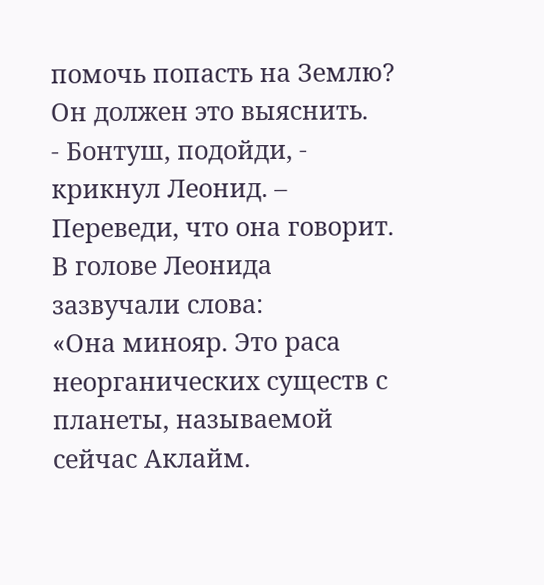помочь попасть на Землю? Он должен это выяснить.
- Бонтуш, подойди, - крикнул Леонид. – Переведи, что она говорит.
В голове Леонида зазвучали слова:
«Она минояр. Это раса неорганических существ с планеты, называемой сейчас Аклайм.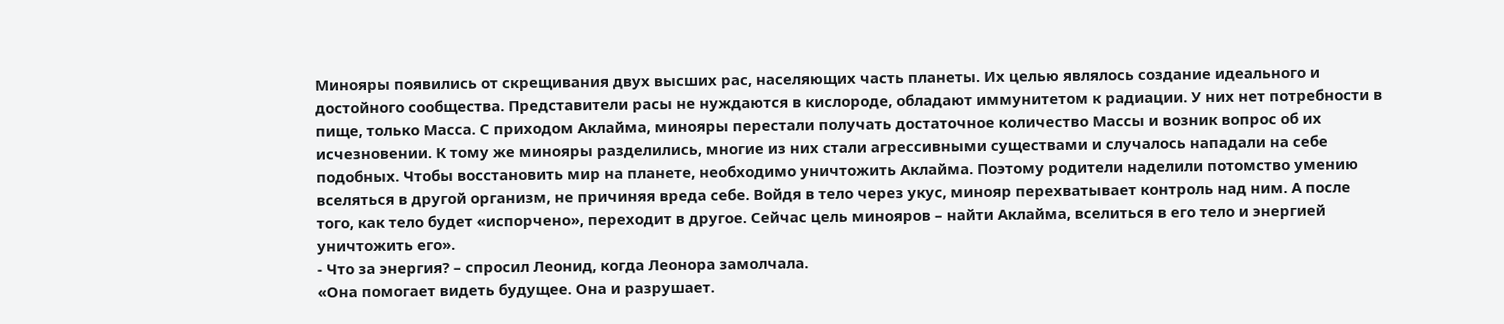Минояры появились от скрещивания двух высших рас, населяющих часть планеты. Их целью являлось создание идеального и достойного сообщества. Представители расы не нуждаются в кислороде, обладают иммунитетом к радиации. У них нет потребности в пище, только Масса. С приходом Аклайма, минояры перестали получать достаточное количество Массы и возник вопрос об их исчезновении. К тому же минояры разделились, многие из них стали агрессивными существами и случалось нападали на себе подобных. Чтобы восстановить мир на планете, необходимо уничтожить Аклайма. Поэтому родители наделили потомство умению вселяться в другой организм, не причиняя вреда себе. Войдя в тело через укус, минояр перехватывает контроль над ним. А после того, как тело будет «испорчено», переходит в другое. Сейчас цель минояров – найти Аклайма, вселиться в его тело и энергией уничтожить его».
- Что за энергия? – спросил Леонид, когда Леонора замолчала.
«Она помогает видеть будущее. Она и разрушает.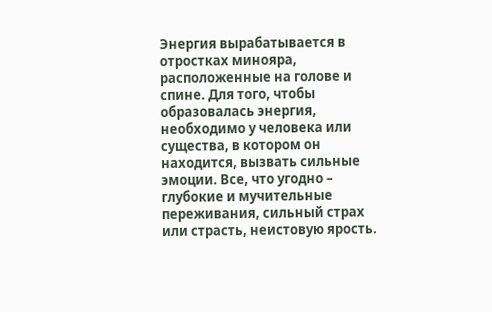Энергия вырабатывается в отростках минояра, расположенные на голове и спине. Для того, чтобы образовалась энергия, необходимо у человека или существа, в котором он находится, вызвать сильные эмоции. Все, что угодно – глубокие и мучительные переживания, сильный страх или страсть, неистовую ярость.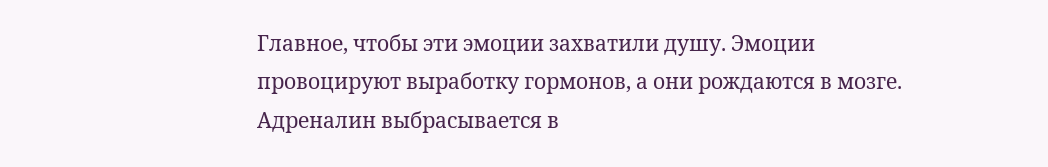Главное, чтобы эти эмоции захватили душу. Эмоции провоцируют выработку гормонов, а они рождаются в мозге. Адреналин выбрасывается в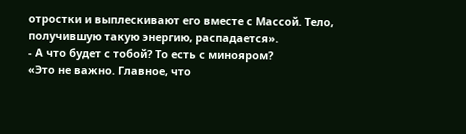отростки и выплескивают его вместе с Массой. Тело, получившую такую энергию, распадается».
- А что будет с тобой? То есть с минояром?
«Это не важно. Главное, что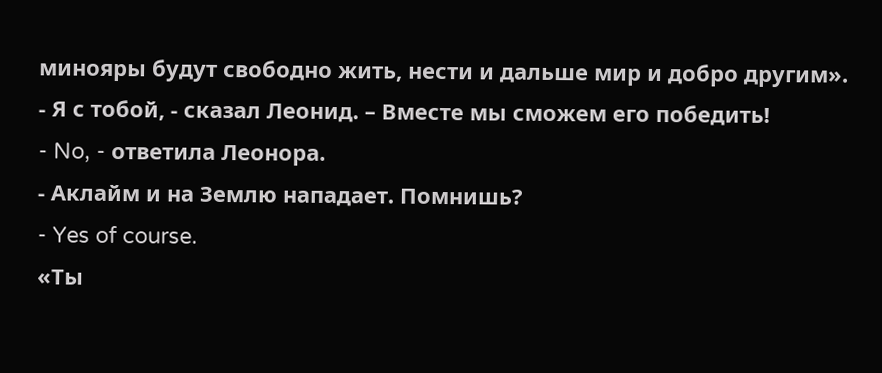минояры будут свободно жить, нести и дальше мир и добро другим».
- Я с тобой, - сказал Леонид. – Вместе мы сможем его победить!
- No, - ответила Леонора.
- Аклайм и на Землю нападает. Помнишь?
- Yes of course.
«Ты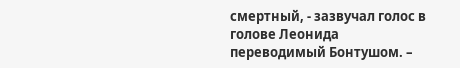смертный, - зазвучал голос в голове Леонида переводимый Бонтушом. –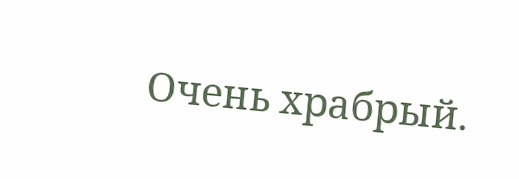Очень храбрый.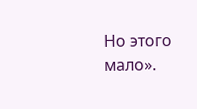Но этого мало».